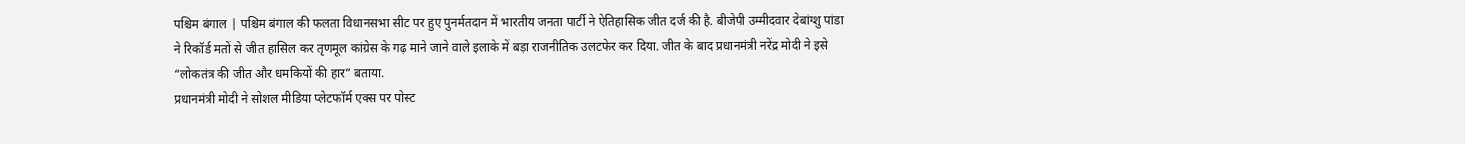पश्चिम बंगाल | पश्चिम बंगाल की फलता विधानसभा सीट पर हुए पुनर्मतदान में भारतीय जनता पार्टी ने ऐतिहासिक जीत दर्ज की है. बीजेपी उम्मीदवार देबांग्शु पांडा ने रिकॉर्ड मतों से जीत हासिल कर तृणमूल कांग्रेस के गढ़ माने जाने वाले इलाके में बड़ा राजनीतिक उलटफेर कर दिया. जीत के बाद प्रधानमंत्री नरेंद्र मोदी ने इसे “लोकतंत्र की जीत और धमकियों की हार” बताया.
प्रधानमंत्री मोदी ने सोशल मीडिया प्लेटफॉर्म एक्स पर पोस्ट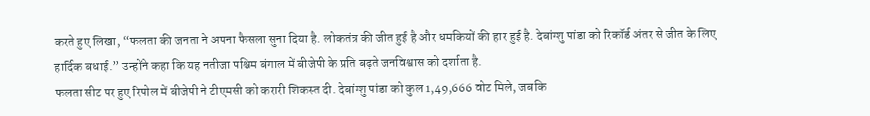करते हुए लिखा, “फलता की जनता ने अपना फैसला सुना दिया है. लोकतंत्र की जीत हुई है और धमकियों की हार हुई है. देबांग्शु पांडा को रिकॉर्ड अंतर से जीत के लिए हार्दिक बधाई.” उन्होंने कहा कि यह नतीजा पश्चिम बंगाल में बीजेपी के प्रति बढ़ते जनविश्वास को दर्शाता है.
फलता सीट पर हुए रिपोल में बीजेपी ने टीएमसी को करारी शिकस्त दी. देबांग्शु पांडा को कुल 1,49,666 वोट मिले, जबकि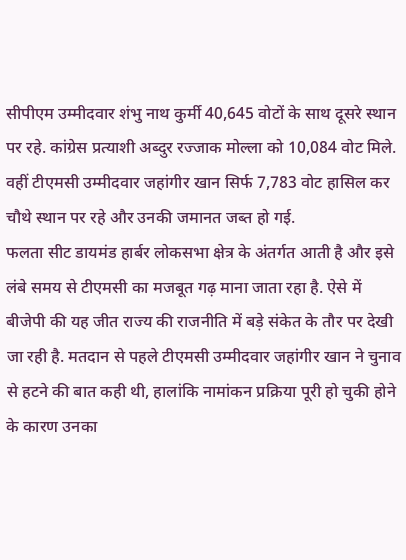सीपीएम उम्मीदवार शंभु नाथ कुर्मी 40,645 वोटों के साथ दूसरे स्थान पर रहे. कांग्रेस प्रत्याशी अब्दुर रज्जाक मोल्ला को 10,084 वोट मिले. वहीं टीएमसी उम्मीदवार जहांगीर खान सिर्फ 7,783 वोट हासिल कर चौथे स्थान पर रहे और उनकी जमानत जब्त हो गई.
फलता सीट डायमंड हार्बर लोकसभा क्षेत्र के अंतर्गत आती है और इसे लंबे समय से टीएमसी का मजबूत गढ़ माना जाता रहा है. ऐसे में बीजेपी की यह जीत राज्य की राजनीति में बड़े संकेत के तौर पर देखी जा रही है. मतदान से पहले टीएमसी उम्मीदवार जहांगीर खान ने चुनाव से हटने की बात कही थी, हालांकि नामांकन प्रक्रिया पूरी हो चुकी होने के कारण उनका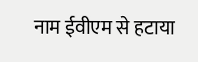नाम ईवीएम से हटाया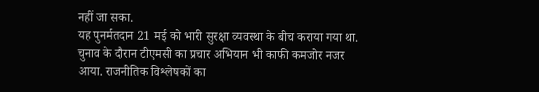नहीं जा सका.
यह पुनर्मतदान 21 मई को भारी सुरक्षा व्यवस्था के बीच कराया गया था. चुनाव के दौरान टीएमसी का प्रचार अभियान भी काफी कमजोर नजर आया. राजनीतिक विश्लेषकों का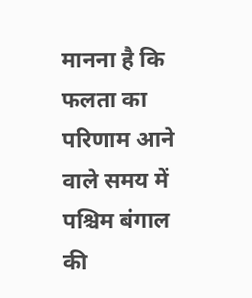मानना है कि फलता का परिणाम आने वाले समय में पश्चिम बंगाल की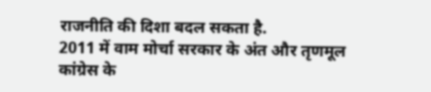राजनीति की दिशा बदल सकता है.
2011 में वाम मोर्चा सरकार के अंत और तृणमूल कांग्रेस के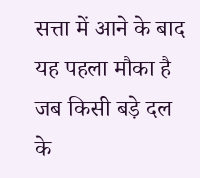सत्ता में आने के बाद यह पहला मौका है जब किसी बड़े दल के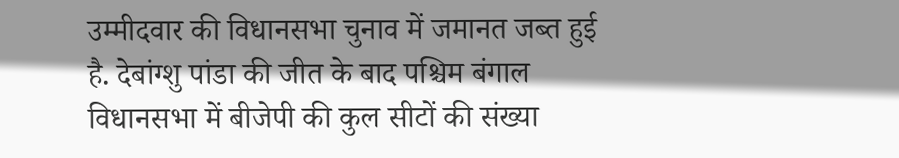उम्मीदवार की विधानसभा चुनाव में जमानत जब्त हुई है. देबांग्शु पांडा की जीत के बाद पश्चिम बंगाल विधानसभा में बीजेपी की कुल सीटों की संख्या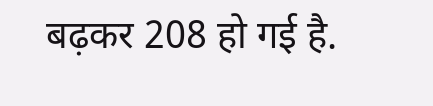बढ़कर 208 हो गई है.